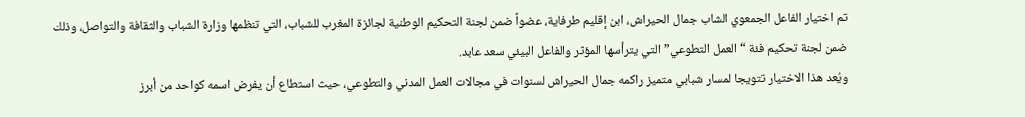تم اختيار الفاعل الجمعوي الشاب جمال الحيراش، ابن إقليم طرفاية، عضواً ضمن لجنة التحكيم الوطنية لجائزة المغرب للشباب، التي تنظمها وزارة الشباب والثقافة والتواصل، وذلك ضمن لجنة تحكيم فئة “العمل التطوعي” التي يترأسها المؤثر والفاعل البيئي سعد عابد.
ويُعد هذا الاختيار تتويجا لمسار شبابي متميز راكمه جمال الحيراش لسنوات في مجالات العمل المدني والتطوعي، حيث استطاع أن يفرض اسمه كواحد من أبرز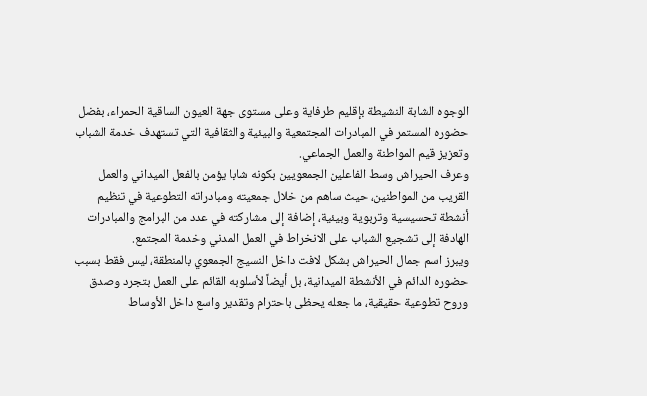الوجوه الشابة النشيطة بإقليم طرفاية وعلى مستوى جهة العيون الساقية الحمراء، بفضل حضوره المستمر في المبادرات المجتمعية والبيئية والثقافية التي تستهدف خدمة الشباب وتعزيز قيم المواطنة والعمل الجماعي.
وعرف الحيراش وسط الفاعلين الجمعويين بكونه شابا يؤمن بالفعل الميداني والعمل القريب من المواطنين، حيث ساهم من خلال جمعيته ومبادراته التطوعية في تنظيم أنشطة تحسيسية وتربوية وبيئية، إضافة إلى مشاركته في عدد من البرامج والمبادرات الهادفة إلى تشجيع الشباب على الانخراط في العمل المدني وخدمة المجتمع.
ويبرز اسم جمال الحيراش بشكل لافت داخل النسيج الجمعوي بالمنطقة، ليس فقط بسبب حضوره الدائم في الأنشطة الميدانية، بل أيضاً لأسلوبه القائم على العمل بتجرد وصدق وروح تطوعية حقيقية، ما جعله يحظى باحترام وتقدير واسع داخل الأوساط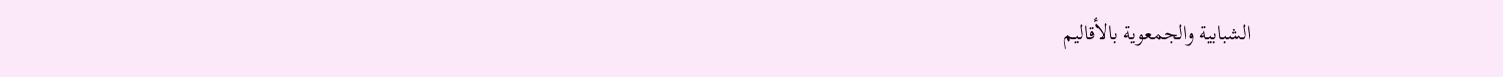الشبابية والجمعوية بالأقاليم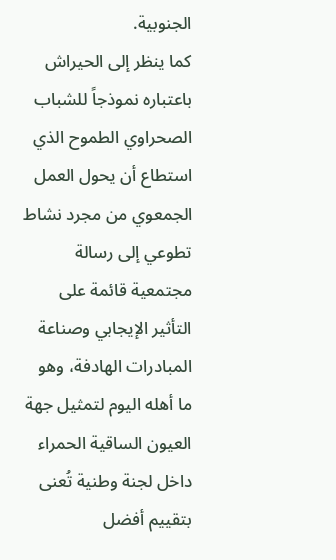الجنوبية.
كما ينظر إلى الحيراش باعتباره نموذجاً للشباب الصحراوي الطموح الذي استطاع أن يحول العمل الجمعوي من مجرد نشاط تطوعي إلى رسالة مجتمعية قائمة على التأثير الإيجابي وصناعة المبادرات الهادفة، وهو ما أهله اليوم لتمثيل جهة العيون الساقية الحمراء داخل لجنة وطنية تُعنى بتقييم أفضل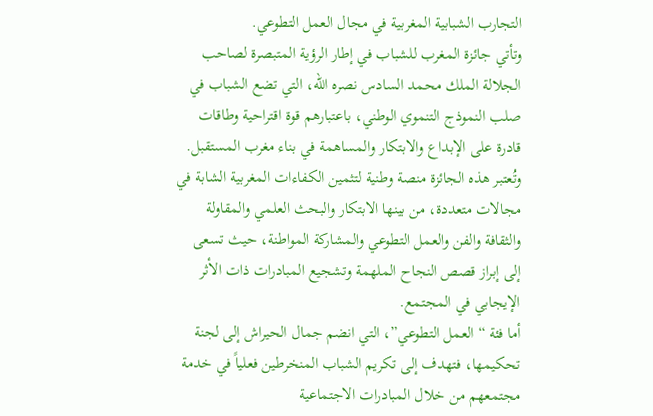التجارب الشبابية المغربية في مجال العمل التطوعي.
وتأتي جائزة المغرب للشباب في إطار الرؤية المتبصرة لصاحب الجلالة الملك محمد السادس نصره الله، التي تضع الشباب في صلب النموذج التنموي الوطني، باعتبارهم قوة اقتراحية وطاقات قادرة على الإبداع والابتكار والمساهمة في بناء مغرب المستقبل.
وتُعتبر هذه الجائزة منصة وطنية لتثمين الكفاءات المغربية الشابة في مجالات متعددة، من بينها الابتكار والبحث العلمي والمقاولة والثقافة والفن والعمل التطوعي والمشاركة المواطنة، حيث تسعى إلى إبراز قصص النجاح الملهمة وتشجيع المبادرات ذات الأثر الإيجابي في المجتمع.
أما فئة “العمل التطوعي”، التي انضم جمال الحيراش إلى لجنة تحكيمها، فتهدف إلى تكريم الشباب المنخرطين فعلياً في خدمة مجتمعهم من خلال المبادرات الاجتماعية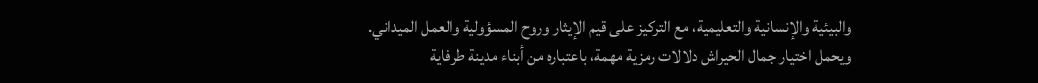والبيئية والإنسانية والتعليمية، مع التركيز على قيم الإيثار وروح المسؤولية والعمل الميداني.
ويحمل اختيار جمال الحيراش دلالات رمزية مهمة، باعتباره من أبناء مدينة طرفاية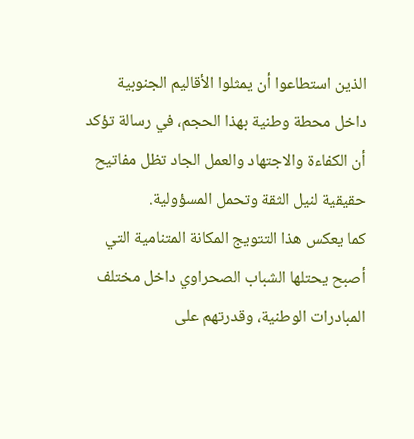الذين استطاعوا أن يمثلوا الأقاليم الجنوبية داخل محطة وطنية بهذا الحجم، في رسالة تؤكد أن الكفاءة والاجتهاد والعمل الجاد تظل مفاتيح حقيقية لنيل الثقة وتحمل المسؤولية.
كما يعكس هذا التتويج المكانة المتنامية التي أصبح يحتلها الشباب الصحراوي داخل مختلف المبادرات الوطنية، وقدرتهم على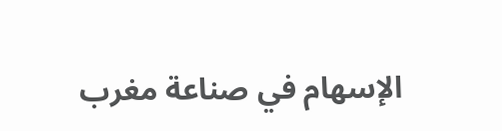الإسهام في صناعة مغرب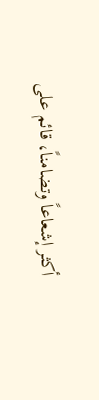أكثر إشعاعاً وتضامناً، قائم على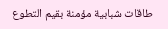طاقات شبابية مؤمنة بقيم التطوع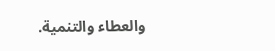والعطاء والتنمية.